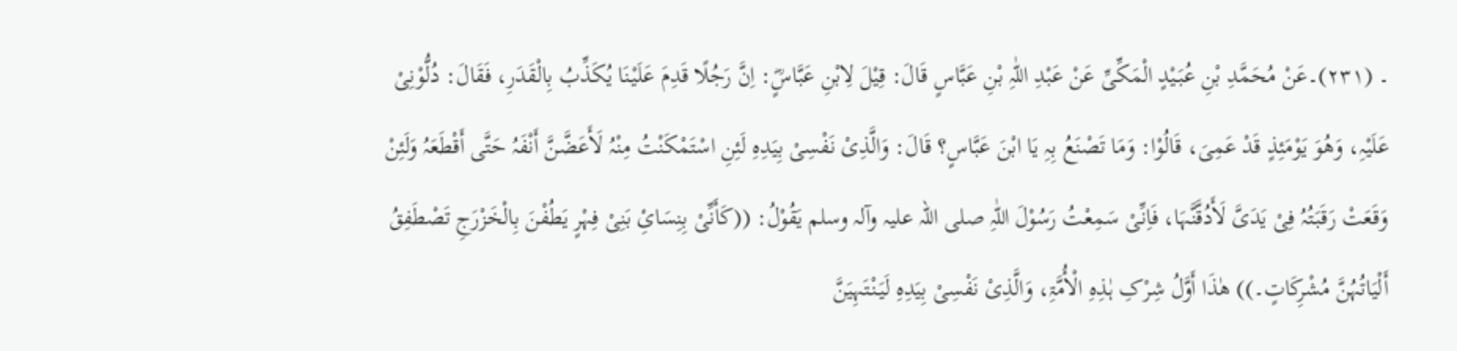۔ (۲۳۱)۔عَنْ مُحَمَّدِ بْنِ عُبَیْدٍ الْمَکِّیِّ عَنْ عَبْدِ اللّٰہِ بْنِ عَبَّاسٍ قَالَ: قِیْلَ لِابْنِ عَبَّاسٍؓ: اِنَّ رَجُلًا قَدِمَ عَلَیْنَا یُکَذِّبُ بِالْقَدَرِ، فَقَالَ: دُلُّوْنِیْ عَلَیْہِ، وَھُوَ یَوْمَئِذٍ قَدْ عَمِیَ، قَالُوْا: وَمَا تَصْنَعُ بِہِ یَا ابْنَ عَبَّاسٍ؟ قَالَ: وَالَّذِیْ نَفْسِیْ بِیَدِہِ لَئِنِ اسْتَمْکَنْتُ مِنْہُ لَأَعَضَّنَّ أَنْفَہُ حَتَّی أَقْطَعَہُ وَلَئِنْ وَقَعَتْ رَقَبَتُہُ فِیْ یَدَیَّ لَأَدُقَّنَّہَا، فَاِنِّیْ سَمِعْتُ رَسُوْلَ اللّٰہِ صلی اللہ علیہ وآلہ وسلم یَقُوْلُ: ((کَأَنِّیْ بِنِسَائِ بَنِیْ فِہْرٍ یَطُفْنَ بِالْخَزْرَجِ تَصْطَفِقُ أَلْیَاتُہُنَّ مُشْرِکَاتٍ۔)) ھٰذَا أَوَّلُ شِرْکِ ہٰذِہِ الْأُمَّۃِ، وَالَّذِیْ نَفْسِیْ بِیَدِہِ لَیَنْتَہِیَنَّ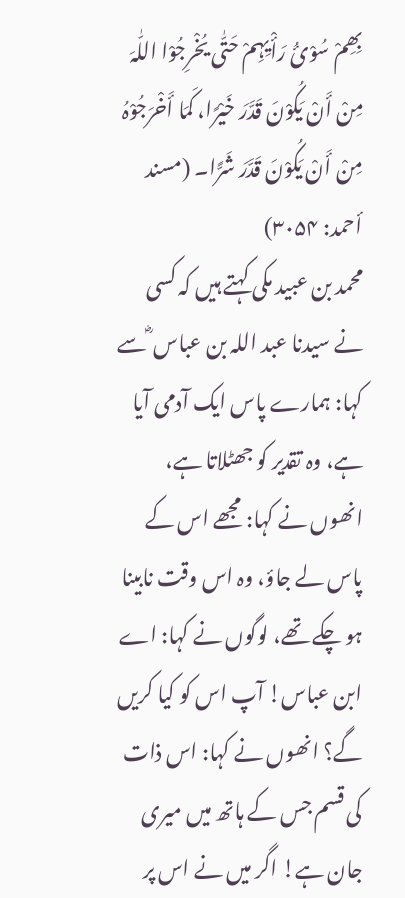بِھِمْ سُوْئُ رَأْیِہِمْ حَتّٰی یُخْرِجُوْا اللّٰہَ مِنْ أَنْ یَکُوْنَ قَدَّرَ خَیْرًا، کَمَا أَخْرَجُوْہُ مِنْ أَنْ یَکُوْنَ قَدَّرَ شَرًّا۔ (مسند أحمد: ۳۰۵۴)
محمد بن عبید مکی کہتے ہیں کہ کسی نے سیدنا عبد اللہ بن عباس ؓ سے کہا: ہمارے پاس ایک آدمی آیا ہے، وہ تقدیر کو جھٹلاتا ہے، انھوں نے کہا: مجھے اس کے پاس لے جاؤ، وہ اس وقت نابینا ہو چکے تھے، لوگوں نے کہا: اے ابن عباس! آپ اس کو کیا کریں گے؟ انھوں نے کہا: اس ذات کی قسم جس کے ہاتھ میں میری جان ہے! اگر میں نے اس پر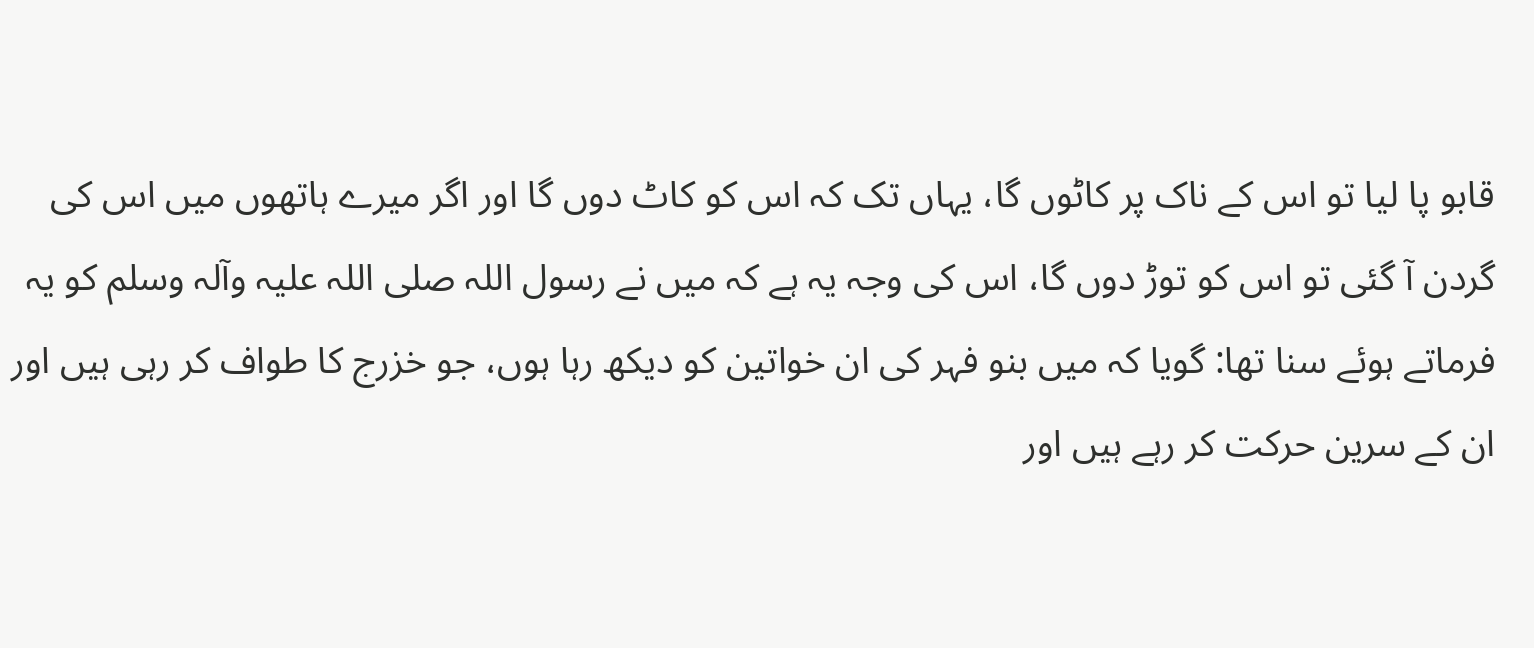قابو پا لیا تو اس کے ناک پر کاٹوں گا، یہاں تک کہ اس کو کاٹ دوں گا اور اگر میرے ہاتھوں میں اس کی گردن آ گئی تو اس کو توڑ دوں گا، اس کی وجہ یہ ہے کہ میں نے رسول اللہ صلی اللہ علیہ وآلہ وسلم کو یہ فرماتے ہوئے سنا تھا: گویا کہ میں بنو فہر کی ان خواتین کو دیکھ رہا ہوں، جو خزرج کا طواف کر رہی ہیں اور ان کے سرین حرکت کر رہے ہیں اور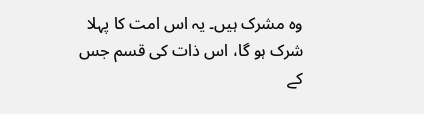وہ مشرک ہیں۔ یہ اس امت کا پہلا شرک ہو گا، اس ذات کی قسم جس کے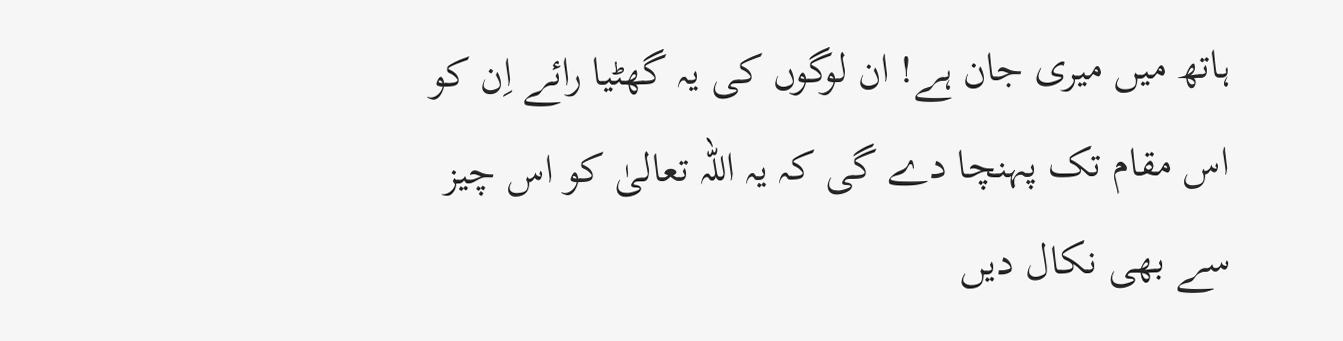ہاتھ میں میری جان ہے! ان لوگوں کی یہ گھٹیا رائے اِن کو اس مقام تک پہنچا دے گی کہ یہ اللہ تعالیٰ کو اس چیز سے بھی نکال دیں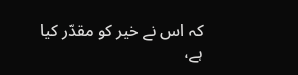کہ اس نے خیر کو مقدّر کیا ہے،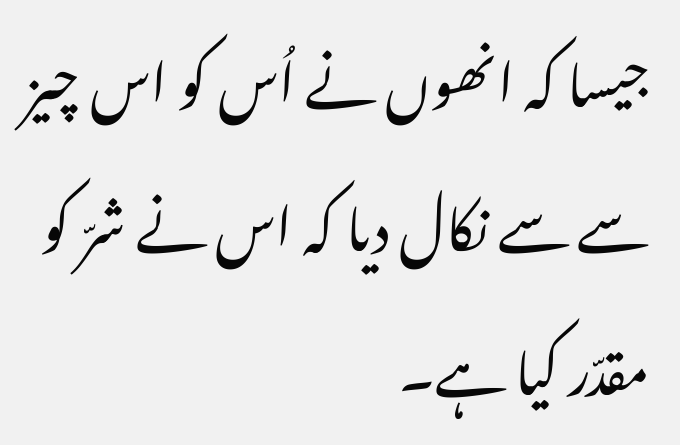جیسا کہ انھوں نے اُس کو اس چیز سے سے نکال دیا کہ اس نے شرّ کو مقدّر کیا ہے۔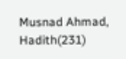Musnad Ahmad, Hadith(231)